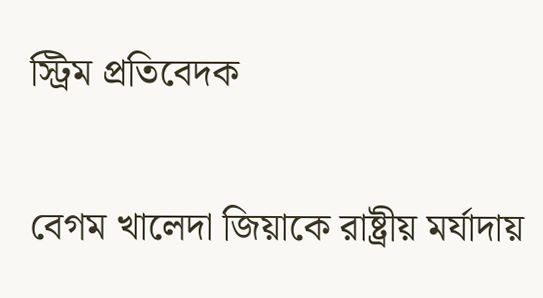স্ট্রিম প্রতিবেদক

বেগম খালেদা জিয়াকে রাষ্ট্রীয় মর্যাদায়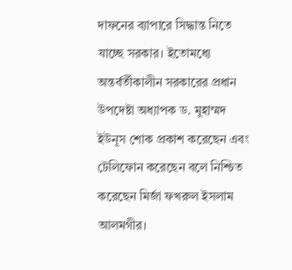দাফনের ব্যাপারে সিদ্ধান্ত নিতে যাচ্ছে সরকার। ইতোমধ্যে অন্তর্বর্তীকালীন সরকারের প্রধান উপদেষ্টা অধ্যাপক ড. মুহাম্মদ ইউনূস শোক প্রকাশ করেছেন এবং টেলিফোন করেছেন বলে নিশ্চিত করেছেন মির্জা ফখরুল ইসলাম আলমগীর।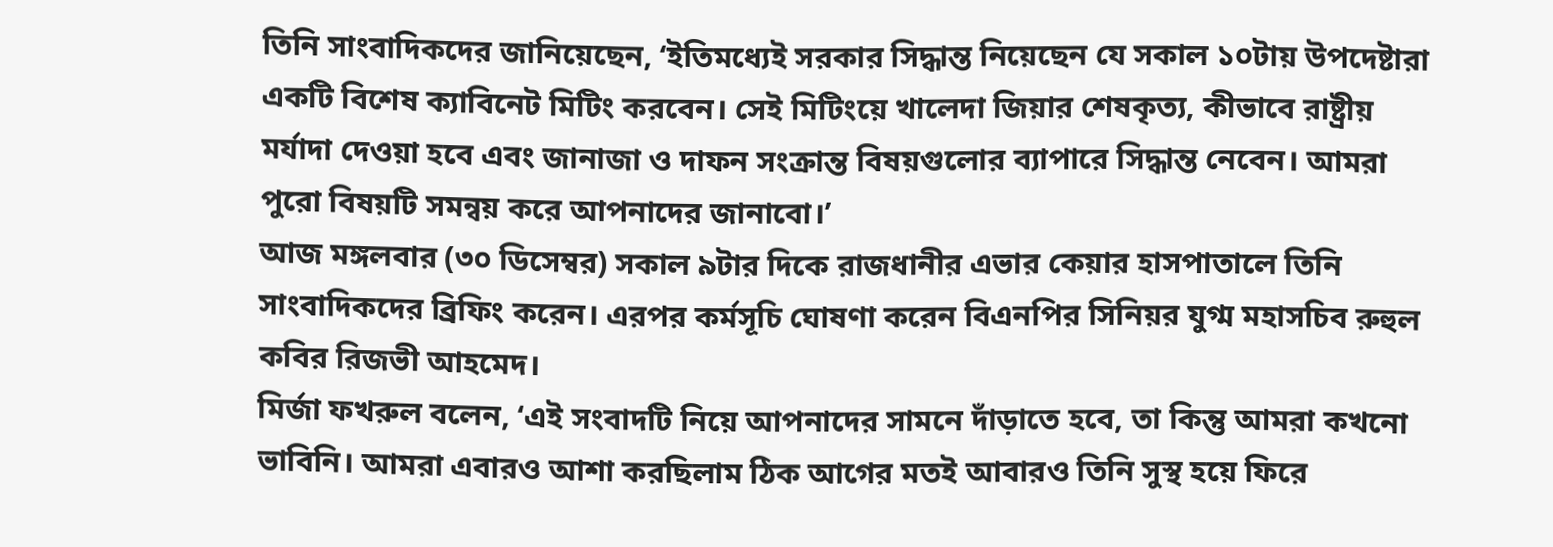তিনি সাংবাদিকদের জানিয়েছেন, ‘ইতিমধ্যেই সরকার সিদ্ধান্ত নিয়েছেন যে সকাল ১০টায় উপদেষ্টারা একটি বিশেষ ক্যাবিনেট মিটিং করবেন। সেই মিটিংয়ে খালেদা জিয়ার শেষকৃত্য, কীভাবে রাষ্ট্রীয় মর্যাদা দেওয়া হবে এবং জানাজা ও দাফন সংক্রান্ত বিষয়গুলোর ব্যাপারে সিদ্ধান্ত নেবেন। আমরা পুরো বিষয়টি সমন্বয় করে আপনাদের জানাবো।’
আজ মঙ্গলবার (৩০ ডিসেম্বর) সকাল ৯টার দিকে রাজধানীর এভার কেয়ার হাসপাতালে তিনি সাংবাদিকদের ব্রিফিং করেন। এরপর কর্মসূচি ঘোষণা করেন বিএনপির সিনিয়র যুগ্ম মহাসচিব রুহুল কবির রিজভী আহমেদ।
মির্জা ফখরুল বলেন, ‘এই সংবাদটি নিয়ে আপনাদের সামনে দাঁড়াতে হবে, তা কিন্তু আমরা কখনো ভাবিনি। আমরা এবারও আশা করছিলাম ঠিক আগের মতই আবারও তিনি সুস্থ হয়ে ফিরে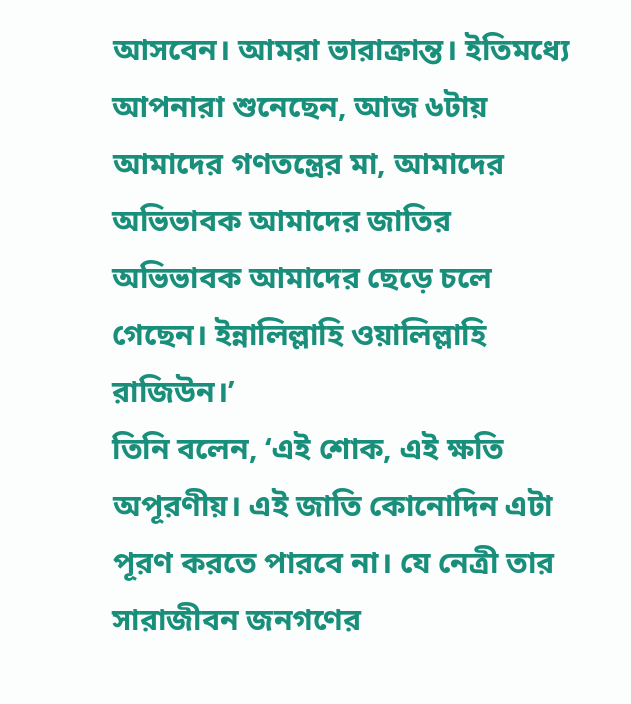আসবেন। আমরা ভারাক্রান্ত। ইতিমধ্যে আপনারা শুনেছেন, আজ ৬টায় আমাদের গণতন্ত্রের মা, আমাদের অভিভাবক আমাদের জাতির অভিভাবক আমাদের ছেড়ে চলে গেছেন। ইন্নালিল্লাহি ওয়ালিল্লাহি রাজিউন।’
তিনি বলেন, ‘এই শোক, এই ক্ষতি অপূরণীয়। এই জাতি কোনোদিন এটা পূরণ করতে পারবে না। যে নেত্রী তার সারাজীবন জনগণের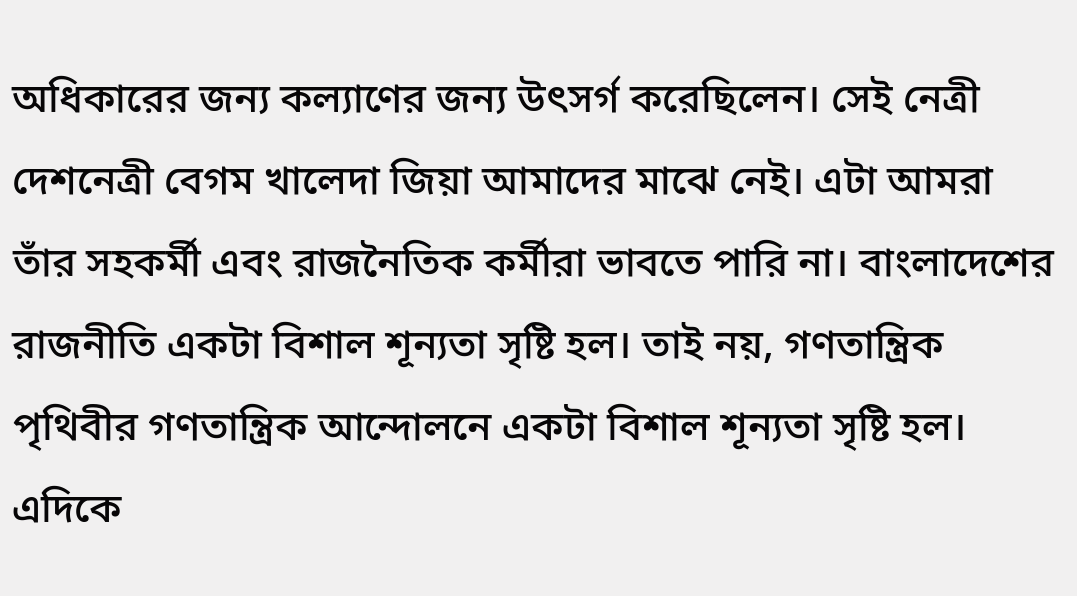অধিকারের জন্য কল্যাণের জন্য উৎসর্গ করেছিলেন। সেই নেত্রী দেশনেত্রী বেগম খালেদা জিয়া আমাদের মাঝে নেই। এটা আমরা তাঁর সহকর্মী এবং রাজনৈতিক কর্মীরা ভাবতে পারি না। বাংলাদেশের রাজনীতি একটা বিশাল শূন্যতা সৃষ্টি হল। তাই নয়, গণতান্ত্রিক পৃথিবীর গণতান্ত্রিক আন্দোলনে একটা বিশাল শূন্যতা সৃষ্টি হল।
এদিকে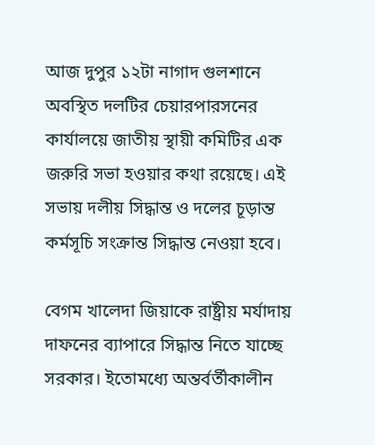আজ দুপুর ১২টা নাগাদ গুলশানে অবস্থিত দলটির চেয়ারপারসনের কার্যালয়ে জাতীয় স্থায়ী কমিটির এক জরুরি সভা হওয়ার কথা রয়েছে। এই সভায় দলীয় সিদ্ধান্ত ও দলের চূড়ান্ত কর্মসূচি সংক্রান্ত সিদ্ধান্ত নেওয়া হবে।

বেগম খালেদা জিয়াকে রাষ্ট্রীয় মর্যাদায় দাফনের ব্যাপারে সিদ্ধান্ত নিতে যাচ্ছে সরকার। ইতোমধ্যে অন্তর্বর্তীকালীন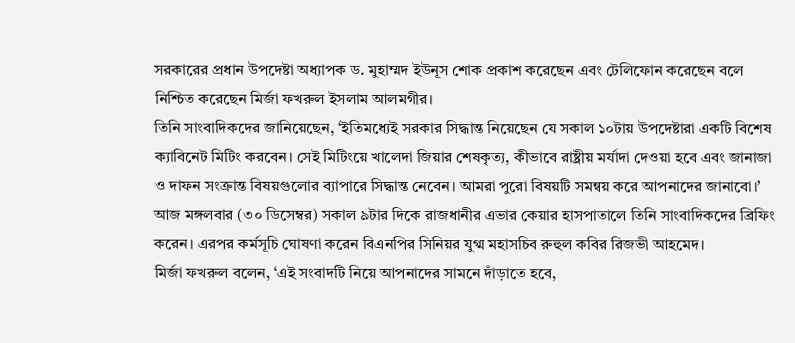সরকারের প্রধান উপদেষ্টা অধ্যাপক ড. মুহাম্মদ ইউনূস শোক প্রকাশ করেছেন এবং টেলিফোন করেছেন বলে নিশ্চিত করেছেন মির্জা ফখরুল ইসলাম আলমগীর।
তিনি সাংবাদিকদের জানিয়েছেন, ‘ইতিমধ্যেই সরকার সিদ্ধান্ত নিয়েছেন যে সকাল ১০টায় উপদেষ্টারা একটি বিশেষ ক্যাবিনেট মিটিং করবেন। সেই মিটিংয়ে খালেদা জিয়ার শেষকৃত্য, কীভাবে রাষ্ট্রীয় মর্যাদা দেওয়া হবে এবং জানাজা ও দাফন সংক্রান্ত বিষয়গুলোর ব্যাপারে সিদ্ধান্ত নেবেন। আমরা পুরো বিষয়টি সমন্বয় করে আপনাদের জানাবো।’
আজ মঙ্গলবার (৩০ ডিসেম্বর) সকাল ৯টার দিকে রাজধানীর এভার কেয়ার হাসপাতালে তিনি সাংবাদিকদের ব্রিফিং করেন। এরপর কর্মসূচি ঘোষণা করেন বিএনপির সিনিয়র যুগ্ম মহাসচিব রুহুল কবির রিজভী আহমেদ।
মির্জা ফখরুল বলেন, ‘এই সংবাদটি নিয়ে আপনাদের সামনে দাঁড়াতে হবে,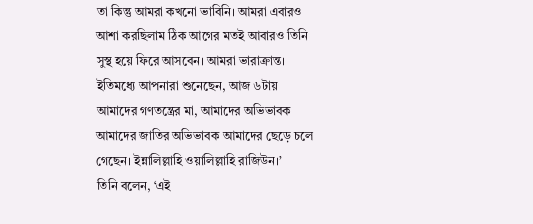তা কিন্তু আমরা কখনো ভাবিনি। আমরা এবারও আশা করছিলাম ঠিক আগের মতই আবারও তিনি সুস্থ হয়ে ফিরে আসবেন। আমরা ভারাক্রান্ত। ইতিমধ্যে আপনারা শুনেছেন, আজ ৬টায় আমাদের গণতন্ত্রের মা, আমাদের অভিভাবক আমাদের জাতির অভিভাবক আমাদের ছেড়ে চলে গেছেন। ইন্নালিল্লাহি ওয়ালিল্লাহি রাজিউন।’
তিনি বলেন, ‘এই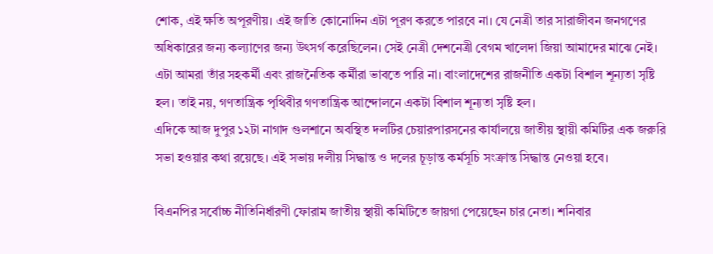শোক, এই ক্ষতি অপূরণীয়। এই জাতি কোনোদিন এটা পূরণ করতে পারবে না। যে নেত্রী তার সারাজীবন জনগণের অধিকারের জন্য কল্যাণের জন্য উৎসর্গ করেছিলেন। সেই নেত্রী দেশনেত্রী বেগম খালেদা জিয়া আমাদের মাঝে নেই। এটা আমরা তাঁর সহকর্মী এবং রাজনৈতিক কর্মীরা ভাবতে পারি না। বাংলাদেশের রাজনীতি একটা বিশাল শূন্যতা সৃষ্টি হল। তাই নয়, গণতান্ত্রিক পৃথিবীর গণতান্ত্রিক আন্দোলনে একটা বিশাল শূন্যতা সৃষ্টি হল।
এদিকে আজ দুপুর ১২টা নাগাদ গুলশানে অবস্থিত দলটির চেয়ারপারসনের কার্যালয়ে জাতীয় স্থায়ী কমিটির এক জরুরি সভা হওয়ার কথা রয়েছে। এই সভায় দলীয় সিদ্ধান্ত ও দলের চূড়ান্ত কর্মসূচি সংক্রান্ত সিদ্ধান্ত নেওয়া হবে।

বিএনপির সর্বোচ্চ নীতিনির্ধারণী ফোরাম জাতীয় স্থায়ী কমিটিতে জায়গা পেয়েছেন চার নেতা। শনিবার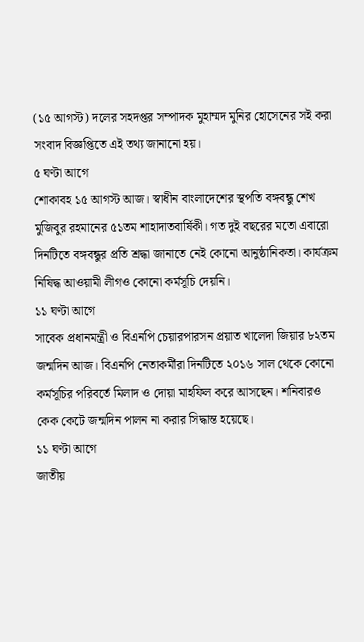(১৫ আগস্ট) দলের সহদপ্তর সম্পাদক মুহাম্মদ মুনির হোসেনের সই করা সংবাদ বিজ্ঞপ্তিতে এই তথ্য জানানো হয়।
৫ ঘণ্টা আগে
শোকাবহ ১৫ আগস্ট আজ। স্বাধীন বাংলাদেশের স্থপতি বঙ্গবন্ধু শেখ মুজিবুর রহমানের ৫১তম শাহাদাতবার্ষিকী। গত দুই বছরের মতো এবারো দিনটিতে বঙ্গবন্ধুর প্রতি শ্রদ্ধা জানাতে নেই কোনো আনুষ্ঠানিকতা। কার্যক্রম নিষিদ্ধ আওয়ামী লীগও কোনো কর্মসূচি দেয়নি।
১১ ঘণ্টা আগে
সাবেক প্রধানমন্ত্রী ও বিএনপি চেয়ারপারসন প্রয়াত খালেদা জিয়ার ৮২তম জন্মদিন আজ। বিএনপি নেতাকর্মীরা দিনটিতে ২০১৬ সাল থেকে কোনো কর্মসূচির পরিবর্তে মিলাদ ও দোয়া মাহফিল করে আসছেন। শনিবারও কেক কেটে জন্মদিন পালন না করার সিদ্ধান্ত হয়েছে।
১১ ঘণ্টা আগে
জাতীয়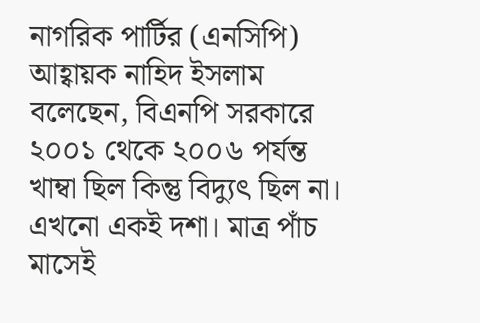নাগরিক পার্টির (এনসিপি) আহ্বায়ক নাহিদ ইসলাম বলেছেন, বিএনপি সরকারে ২০০১ থেকে ২০০৬ পর্যন্ত খাম্বা ছিল কিন্তু বিদ্যুৎ ছিল না। এখনো একই দশা। মাত্র পাঁচ মাসেই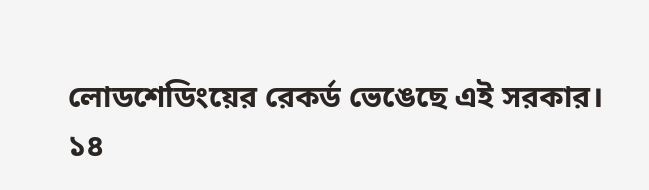লোডশেডিংয়ের রেকর্ড ভেঙেছে এই সরকার।
১৪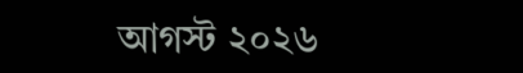আগস্ট ২০২৬